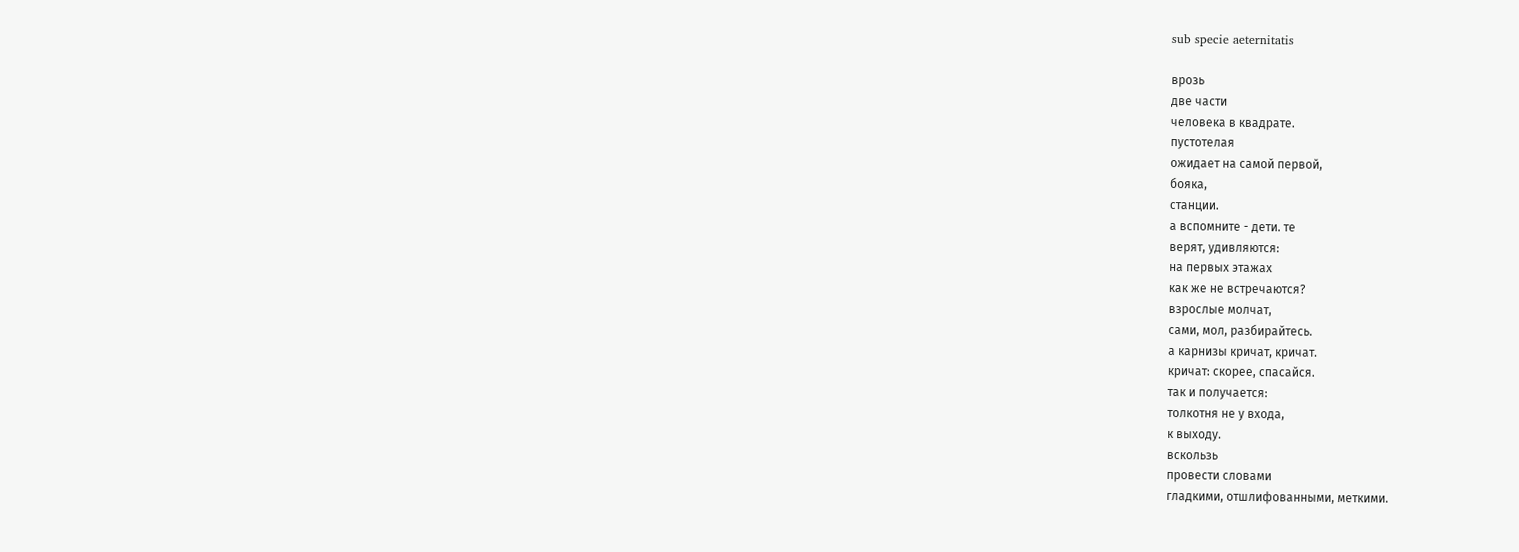sub specie aeternitatis

врозь
две части
человека в квадрате.
пустотелая
ожидает на самой первой,
бояка,
станции.
а вспомните - дети. те
верят, удивляются:
на первых этажах
как же не встречаются?
взрослые молчат,
сами, мол, разбирайтесь.
а карнизы кричат, кричат.
кричат: скорее, спасайся.
так и получается:
толкотня не у входа,
к выходу.
вскользь
провести словами
гладкими, отшлифованными, меткими.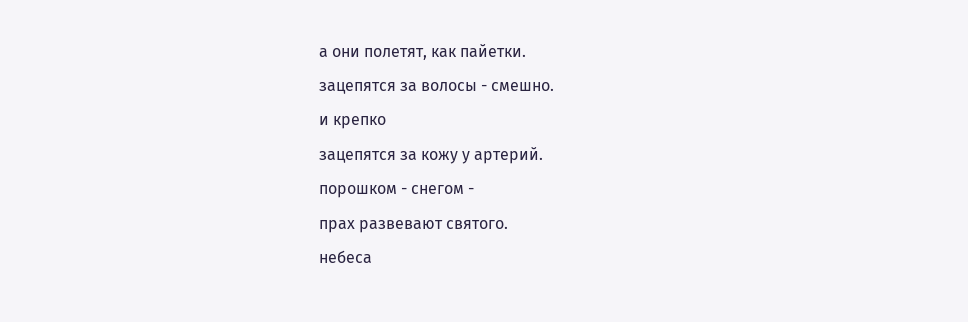а они полетят, как пайетки.
зацепятся за волосы - смешно.
и крепко
зацепятся за кожу у артерий.
порошком - снегом -
прах развевают святого.
небеса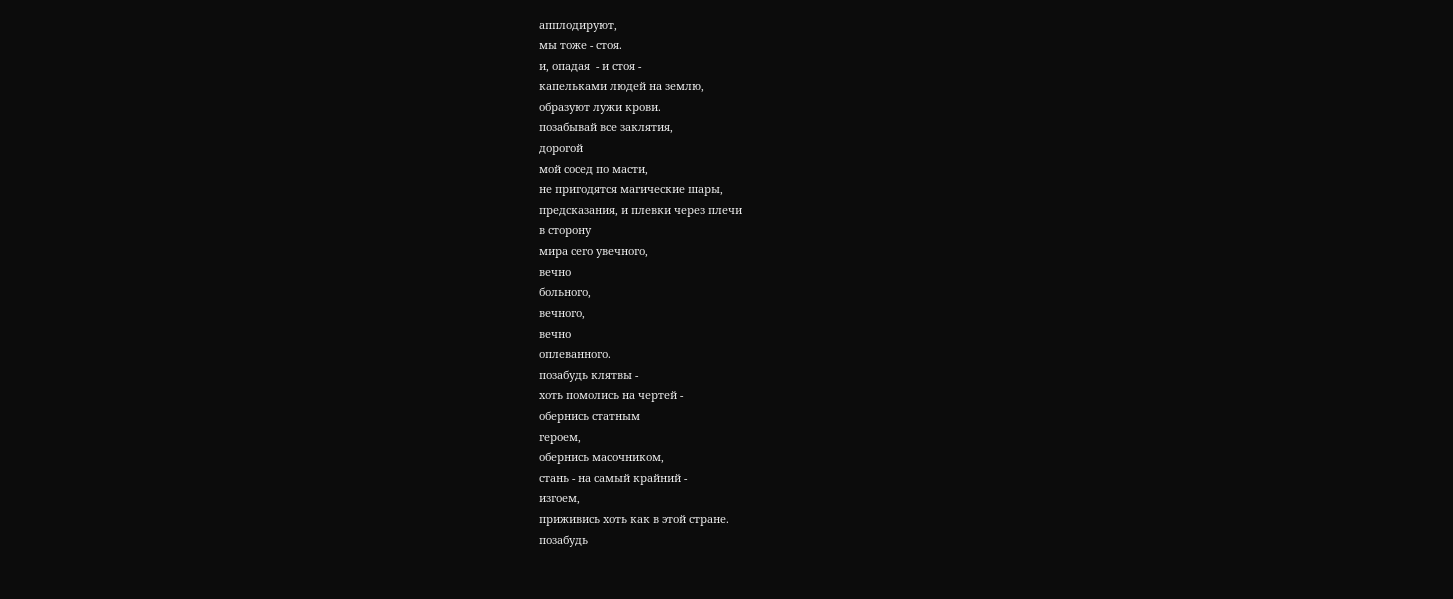апплодируют,
мы тоже - стоя.
и, опадая  - и стоя -
капельками людей на землю,
образуют лужи крови.
позабывай все заклятия,
дорогой
мой сосед по масти,
не пригодятся магические шары,
предсказания, и плевки через плечи
в сторону
мира сего увечного,
вечно
больного,
вечного,
вечно
оплеванного.
позабудь клятвы -
хоть помолись на чертей -
обернись статным
героем,
обернись масочником,
стань - на самый крайний -
изгоем,
приживись хоть как в этой стране.
позабудь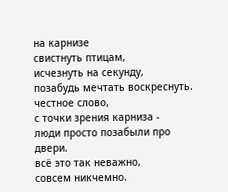на карнизе
свистнуть птицам,
исчезнуть на секунду,
позабудь мечтать воскреснуть.
честное слово,
с точки зрения карниза -
люди просто позабыли про двери.
всё это так неважно,
совсем никчемно.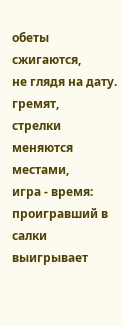обеты сжигаются,
не глядя на дату. гремят,
стрелки меняются местами,
игра - время:
проигравший в салки
выигрывает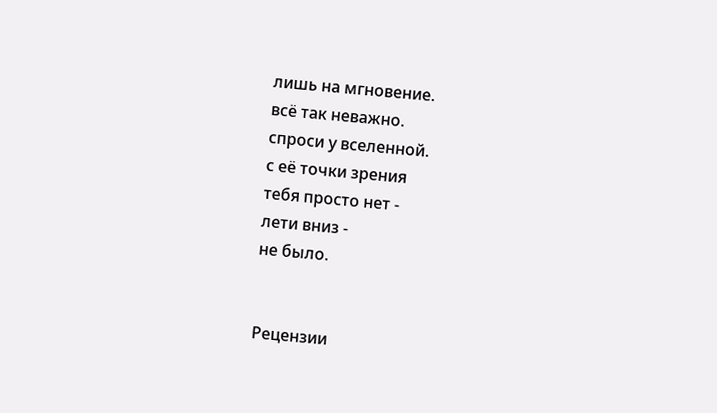лишь на мгновение.
всё так неважно.
спроси у вселенной.
с её точки зрения
тебя просто нет -
лети вниз -
не было.


Рецензии